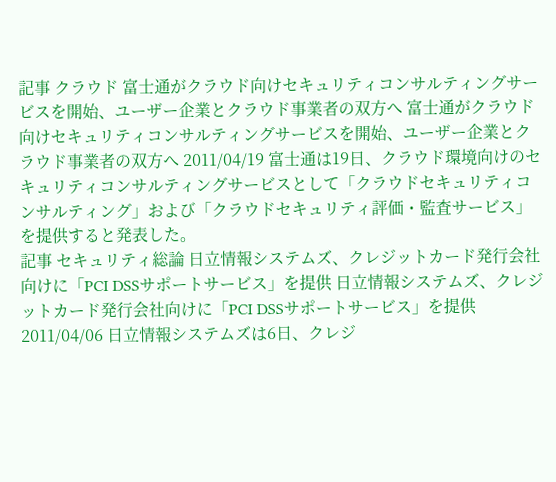記事 クラウド 富士通がクラウド向けセキュリティコンサルティングサービスを開始、ユーザー企業とクラウド事業者の双方へ 富士通がクラウド向けセキュリティコンサルティングサービスを開始、ユーザー企業とクラウド事業者の双方へ 2011/04/19 富士通は19日、クラウド環境向けのセキュリティコンサルティングサービスとして「クラウドセキュリティコンサルティング」および「クラウドセキュリティ評価・監査サービス」を提供すると発表した。
記事 セキュリティ総論 日立情報システムズ、クレジットカード発行会社向けに「PCI DSSサポートサービス」を提供 日立情報システムズ、クレジットカード発行会社向けに「PCI DSSサポートサービス」を提供 2011/04/06 日立情報システムズは6日、クレジ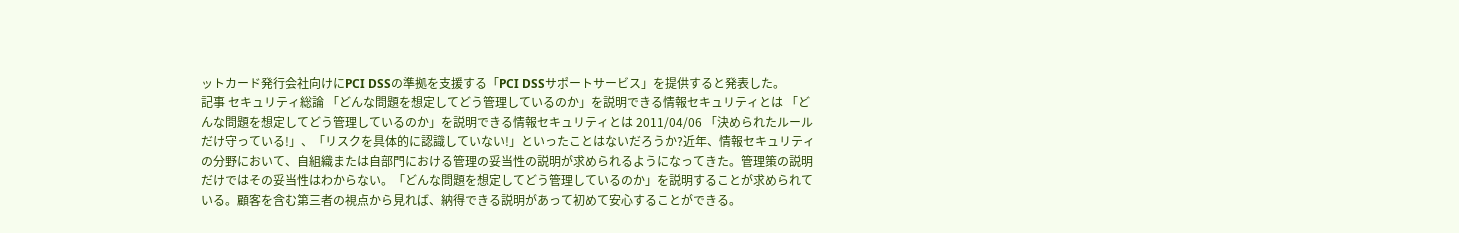ットカード発行会社向けにPCI DSSの準拠を支援する「PCI DSSサポートサービス」を提供すると発表した。
記事 セキュリティ総論 「どんな問題を想定してどう管理しているのか」を説明できる情報セキュリティとは 「どんな問題を想定してどう管理しているのか」を説明できる情報セキュリティとは 2011/04/06 「決められたルールだけ守っている!」、「リスクを具体的に認識していない!」といったことはないだろうか?近年、情報セキュリティの分野において、自組織または自部門における管理の妥当性の説明が求められるようになってきた。管理策の説明だけではその妥当性はわからない。「どんな問題を想定してどう管理しているのか」を説明することが求められている。顧客を含む第三者の視点から見れば、納得できる説明があって初めて安心することができる。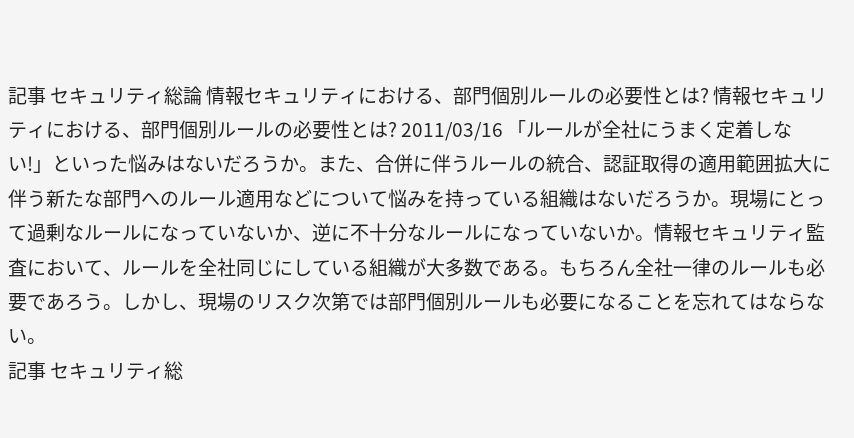記事 セキュリティ総論 情報セキュリティにおける、部門個別ルールの必要性とは? 情報セキュリティにおける、部門個別ルールの必要性とは? 2011/03/16 「ルールが全社にうまく定着しない!」といった悩みはないだろうか。また、合併に伴うルールの統合、認証取得の適用範囲拡大に伴う新たな部門へのルール適用などについて悩みを持っている組織はないだろうか。現場にとって過剰なルールになっていないか、逆に不十分なルールになっていないか。情報セキュリティ監査において、ルールを全社同じにしている組織が大多数である。もちろん全社一律のルールも必要であろう。しかし、現場のリスク次第では部門個別ルールも必要になることを忘れてはならない。
記事 セキュリティ総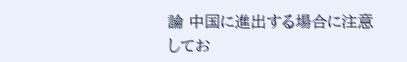論 中国に進出する場合に注意してお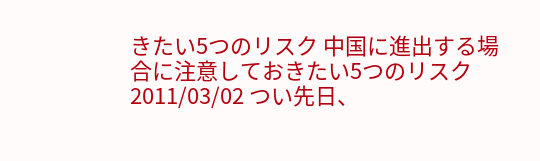きたい5つのリスク 中国に進出する場合に注意しておきたい5つのリスク 2011/03/02 つい先日、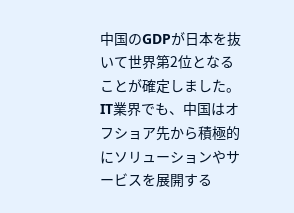中国のGDPが日本を抜いて世界第2位となることが確定しました。IT業界でも、中国はオフショア先から積極的にソリューションやサービスを展開する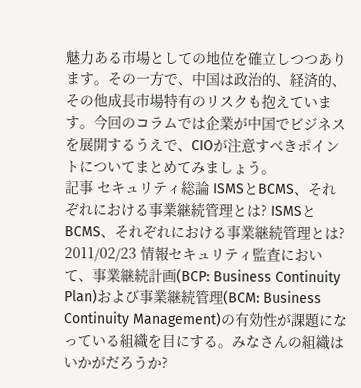魅力ある市場としての地位を確立しつつあります。その一方で、中国は政治的、経済的、その他成長市場特有のリスクも抱えています。今回のコラムでは企業が中国でビジネスを展開するうえで、CIOが注意すべきポイントについてまとめてみましょう。
記事 セキュリティ総論 ISMSとBCMS、それぞれにおける事業継続管理とは? ISMSとBCMS、それぞれにおける事業継続管理とは? 2011/02/23 情報セキュリティ監査において、事業継続計画(BCP: Business Continuity Plan)および事業継続管理(BCM: Business Continuity Management)の有効性が課題になっている組織を目にする。みなさんの組織はいかがだろうか?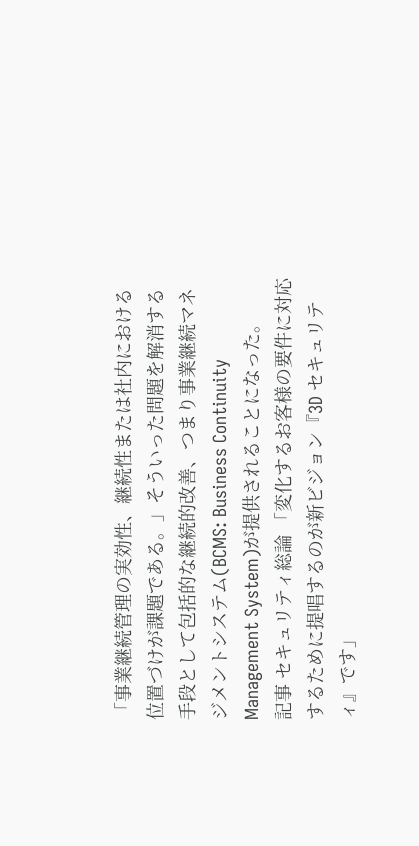「事業継続管理の実効性、継続性または社内における位置づけが課題である。」そういった問題を解消する手段として包括的な継続的改善、つまり事業継続マネジメントシステム(BCMS: Business Continuity Management System)が提供されることになった。
記事 セキュリティ総論 「変化するお客様の要件に対応するために提唱するのが新ビジョン『3D セキュリティ』です」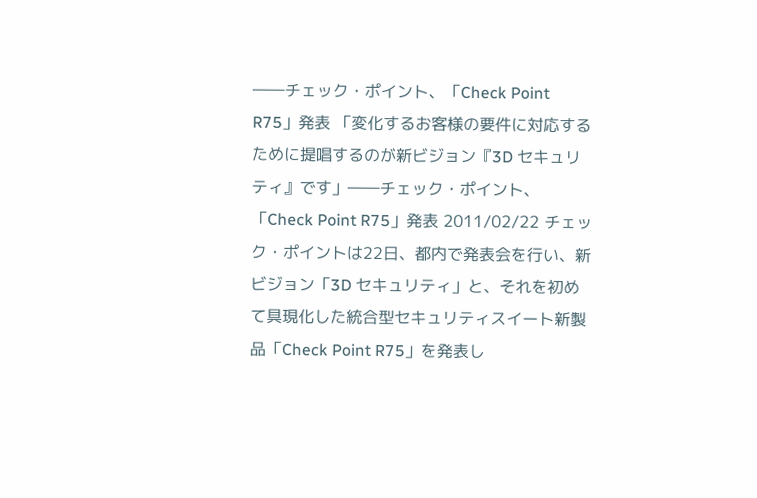――チェック・ポイント、「Check Point R75」発表 「変化するお客様の要件に対応するために提唱するのが新ビジョン『3D セキュリティ』です」――チェック・ポイント、「Check Point R75」発表 2011/02/22 チェック・ポイントは22日、都内で発表会を行い、新ビジョン「3D セキュリティ」と、それを初めて具現化した統合型セキュリティスイート新製品「Check Point R75」を発表し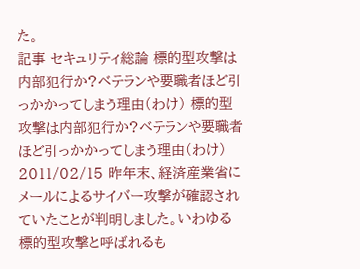た。
記事 セキュリティ総論 標的型攻撃は内部犯行か?ベテランや要職者ほど引っかかってしまう理由(わけ) 標的型攻撃は内部犯行か?ベテランや要職者ほど引っかかってしまう理由(わけ) 2011/02/15 昨年末、経済産業省にメールによるサイバー攻撃が確認されていたことが判明しました。いわゆる標的型攻撃と呼ばれるも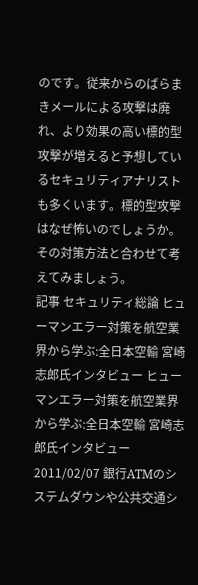のです。従来からのばらまきメールによる攻撃は廃れ、より効果の高い標的型攻撃が増えると予想しているセキュリティアナリストも多くいます。標的型攻撃はなぜ怖いのでしょうか。その対策方法と合わせて考えてみましょう。
記事 セキュリティ総論 ヒューマンエラー対策を航空業界から学ぶ:全日本空輸 宮崎志郎氏インタビュー ヒューマンエラー対策を航空業界から学ぶ:全日本空輸 宮崎志郎氏インタビュー 2011/02/07 銀行ATMのシステムダウンや公共交通シ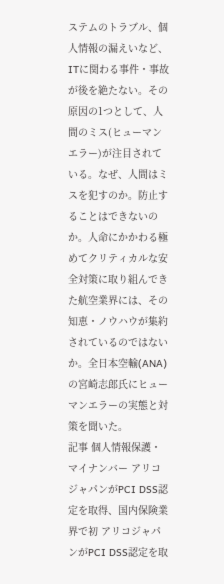ステムのトラブル、個人情報の漏えいなど、ITに関わる事件・事故が後を絶たない。その原因の1つとして、人間のミス(ヒューマンエラー)が注目されている。なぜ、人間はミスを犯すのか。防止することはできないのか。人命にかかわる極めてクリティカルな安全対策に取り組んできた航空業界には、その知恵・ノウハウが集約されているのではないか。全日本空輸(ANA)の宮崎志郎氏にヒューマンエラーの実態と対策を聞いた。
記事 個人情報保護・マイナンバー アリコジャパンがPCI DSS認定を取得、国内保険業界で初 アリコジャパンがPCI DSS認定を取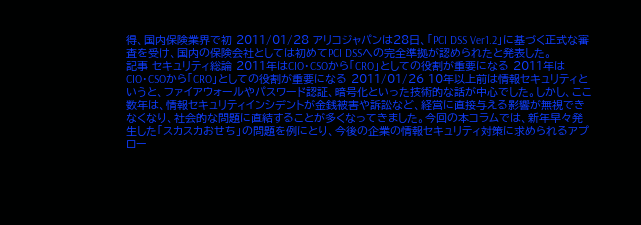得、国内保険業界で初 2011/01/28 アリコジャパンは28日、「PCI DSS Ver1.2」に基づく正式な審査を受け、国内の保険会社としては初めてPCI DSSへの完全準拠が認められたと発表した。
記事 セキュリティ総論 2011年はCIO・CSOから「CRO」としての役割が重要になる 2011年はCIO・CSOから「CRO」としての役割が重要になる 2011/01/26 10年以上前は情報セキュリティというと、ファイアウォールやパスワード認証、暗号化といった技術的な話が中心でした。しかし、ここ数年は、情報セキュリティインシデントが金銭被害や訴訟など、経営に直接与える影響が無視できなくなり、社会的な問題に直結することが多くなってきました。今回の本コラムでは、新年早々発生した「スカスカおせち」の問題を例にとり、今後の企業の情報セキュリティ対策に求められるアプロー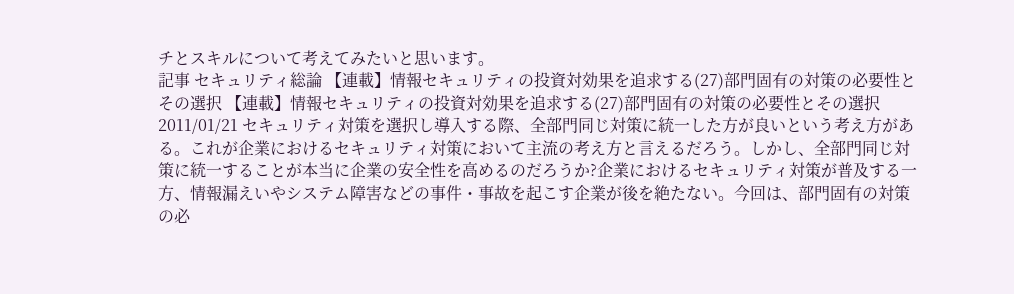チとスキルについて考えてみたいと思います。
記事 セキュリティ総論 【連載】情報セキュリティの投資対効果を追求する(27)部門固有の対策の必要性とその選択 【連載】情報セキュリティの投資対効果を追求する(27)部門固有の対策の必要性とその選択 2011/01/21 セキュリティ対策を選択し導入する際、全部門同じ対策に統一した方が良いという考え方がある。これが企業におけるセキュリティ対策において主流の考え方と言えるだろう。しかし、全部門同じ対策に統一することが本当に企業の安全性を高めるのだろうか?企業におけるセキュリティ対策が普及する一方、情報漏えいやシステム障害などの事件・事故を起こす企業が後を絶たない。今回は、部門固有の対策の必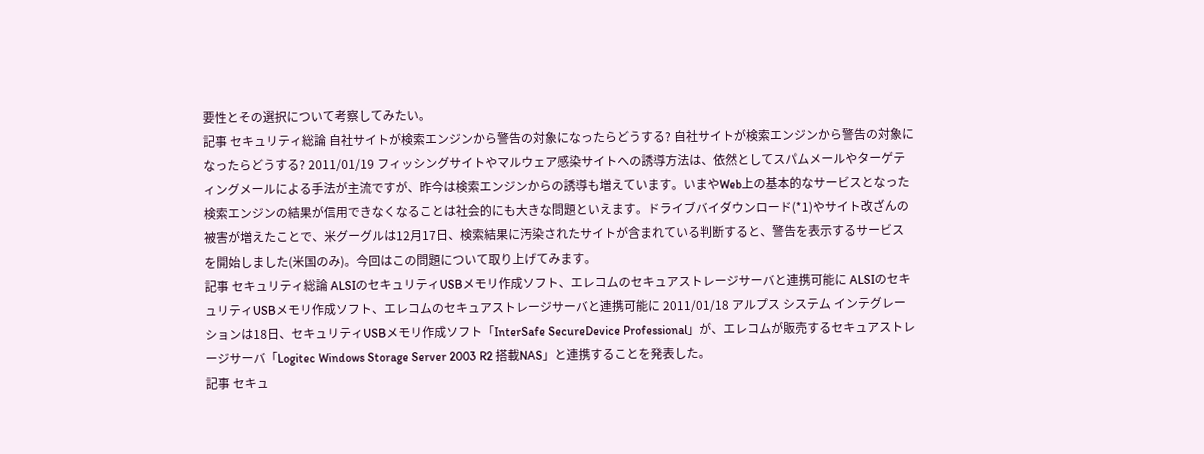要性とその選択について考察してみたい。
記事 セキュリティ総論 自社サイトが検索エンジンから警告の対象になったらどうする? 自社サイトが検索エンジンから警告の対象になったらどうする? 2011/01/19 フィッシングサイトやマルウェア感染サイトへの誘導方法は、依然としてスパムメールやターゲティングメールによる手法が主流ですが、昨今は検索エンジンからの誘導も増えています。いまやWeb上の基本的なサービスとなった検索エンジンの結果が信用できなくなることは社会的にも大きな問題といえます。ドライブバイダウンロード(*1)やサイト改ざんの被害が増えたことで、米グーグルは12月17日、検索結果に汚染されたサイトが含まれている判断すると、警告を表示するサービスを開始しました(米国のみ)。今回はこの問題について取り上げてみます。
記事 セキュリティ総論 ALSIのセキュリティUSBメモリ作成ソフト、エレコムのセキュアストレージサーバと連携可能に ALSIのセキュリティUSBメモリ作成ソフト、エレコムのセキュアストレージサーバと連携可能に 2011/01/18 アルプス システム インテグレーションは18日、セキュリティUSBメモリ作成ソフト「InterSafe SecureDevice Professional」が、エレコムが販売するセキュアストレージサーバ「Logitec Windows Storage Server 2003 R2 搭載NAS」と連携することを発表した。
記事 セキュ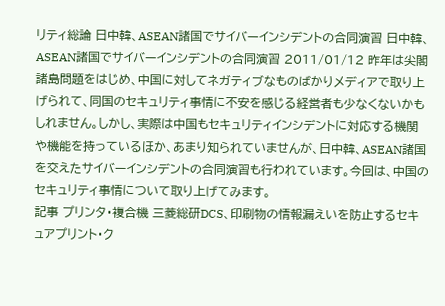リティ総論 日中韓、ASEAN諸国でサイバーインシデントの合同演習 日中韓、ASEAN諸国でサイバーインシデントの合同演習 2011/01/12 昨年は尖閣諸島問題をはじめ、中国に対してネガティブなものばかりメディアで取り上げられて、同国のセキュリティ事情に不安を感じる経営者も少なくないかもしれません。しかし、実際は中国もセキュリティインシデントに対応する機関や機能を持っているほか、あまり知られていませんが、日中韓、ASEAN諸国を交えたサイバーインシデントの合同演習も行われています。今回は、中国のセキュリティ事情について取り上げてみます。
記事 プリンタ・複合機 三菱総研DCS、印刷物の情報漏えいを防止するセキュアプリント・ク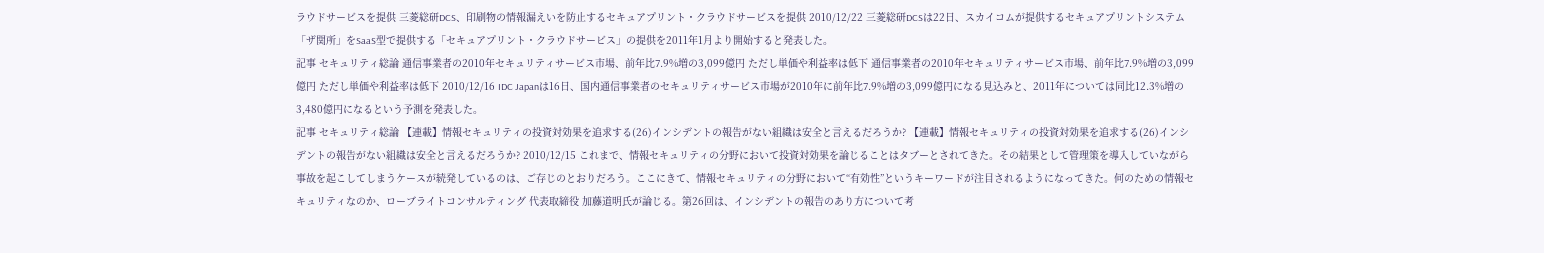ラウドサービスを提供 三菱総研DCS、印刷物の情報漏えいを防止するセキュアプリント・クラウドサービスを提供 2010/12/22 三菱総研DCSは22日、スカイコムが提供するセキュアプリントシステム「ザ関所」をSaaS型で提供する「セキュアプリント・クラウドサービス」の提供を2011年1月より開始すると発表した。
記事 セキュリティ総論 通信事業者の2010年セキュリティサービス市場、前年比7.9%増の3,099億円 ただし単価や利益率は低下 通信事業者の2010年セキュリティサービス市場、前年比7.9%増の3,099億円 ただし単価や利益率は低下 2010/12/16 IDC Japanは16日、国内通信事業者のセキュリティサービス市場が2010年に前年比7.9%増の3,099億円になる見込みと、2011年については同比12.3%増の3,480億円になるという予測を発表した。
記事 セキュリティ総論 【連載】情報セキュリティの投資対効果を追求する(26)インシデントの報告がない組織は安全と言えるだろうか? 【連載】情報セキュリティの投資対効果を追求する(26)インシデントの報告がない組織は安全と言えるだろうか? 2010/12/15 これまで、情報セキュリティの分野において投資対効果を論じることはタブーとされてきた。その結果として管理策を導入していながら事故を起こしてしまうケースが続発しているのは、ご存じのとおりだろう。ここにきて、情報セキュリティの分野において“有効性”というキーワードが注目されるようになってきた。何のための情報セキュリティなのか、ローブライトコンサルティング 代表取締役 加藤道明氏が論じる。第26回は、インシデントの報告のあり方について考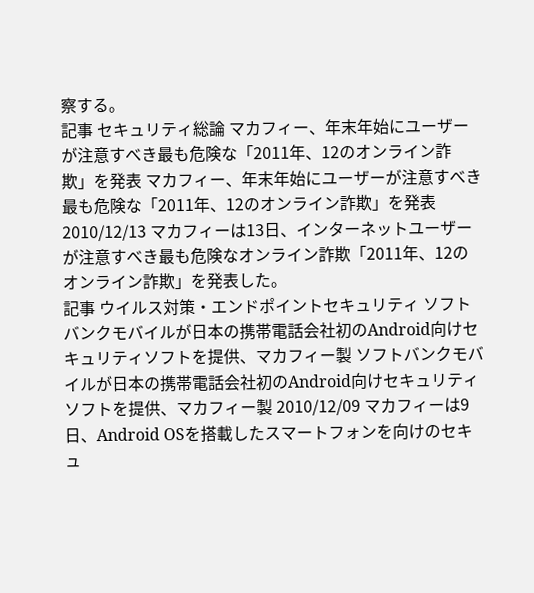察する。
記事 セキュリティ総論 マカフィー、年末年始にユーザーが注意すべき最も危険な「2011年、12のオンライン詐欺」を発表 マカフィー、年末年始にユーザーが注意すべき最も危険な「2011年、12のオンライン詐欺」を発表 2010/12/13 マカフィーは13日、インターネットユーザーが注意すべき最も危険なオンライン詐欺「2011年、12のオンライン詐欺」を発表した。
記事 ウイルス対策・エンドポイントセキュリティ ソフトバンクモバイルが日本の携帯電話会社初のAndroid向けセキュリティソフトを提供、マカフィー製 ソフトバンクモバイルが日本の携帯電話会社初のAndroid向けセキュリティソフトを提供、マカフィー製 2010/12/09 マカフィーは9日、Android OSを搭載したスマートフォンを向けのセキュ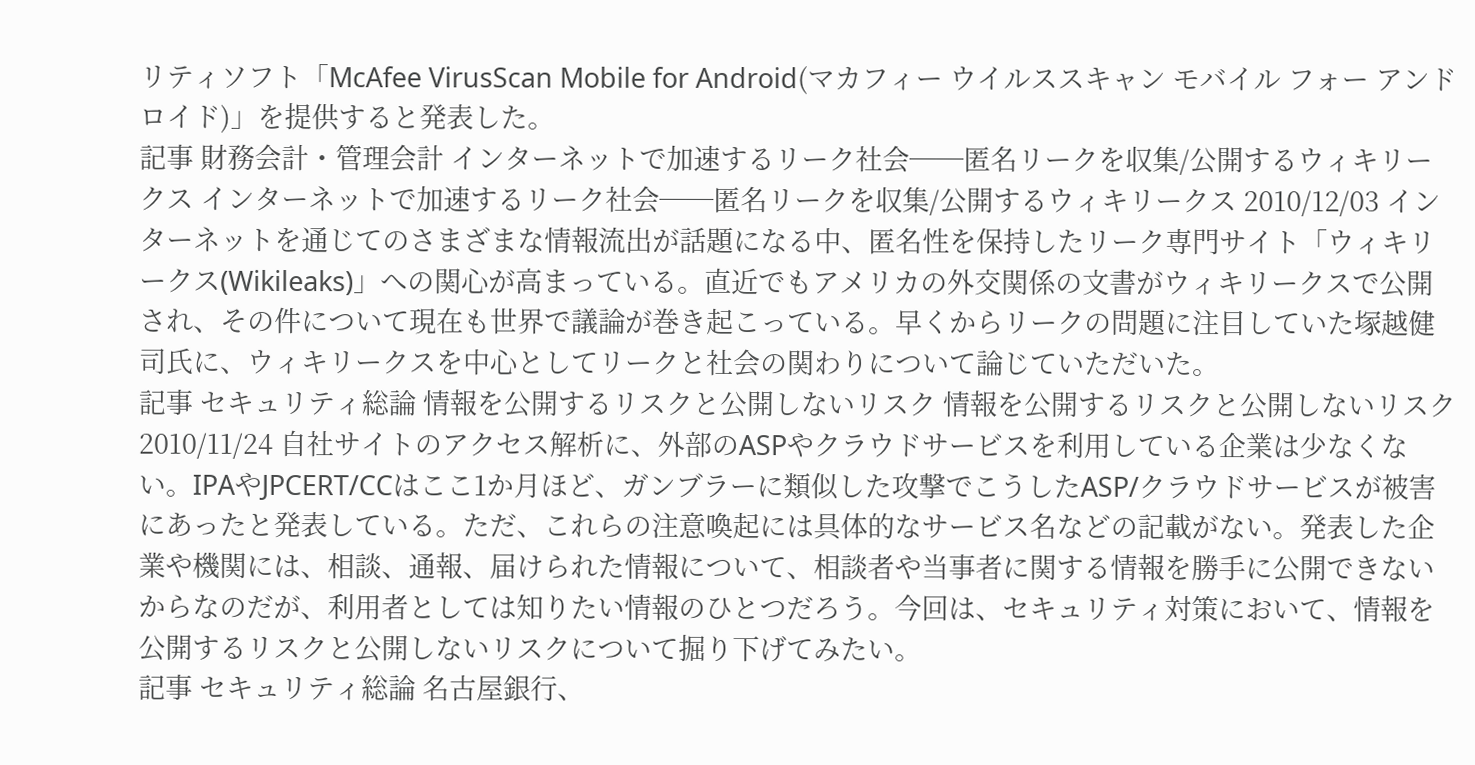リティソフト「McAfee VirusScan Mobile for Android(マカフィー ウイルススキャン モバイル フォー アンドロイド)」を提供すると発表した。
記事 財務会計・管理会計 インターネットで加速するリーク社会──匿名リークを収集/公開するウィキリークス インターネットで加速するリーク社会──匿名リークを収集/公開するウィキリークス 2010/12/03 インターネットを通じてのさまざまな情報流出が話題になる中、匿名性を保持したリーク専門サイト「ウィキリークス(Wikileaks)」への関心が高まっている。直近でもアメリカの外交関係の文書がウィキリークスで公開され、その件について現在も世界で議論が巻き起こっている。早くからリークの問題に注目していた塚越健司氏に、ウィキリークスを中心としてリークと社会の関わりについて論じていただいた。
記事 セキュリティ総論 情報を公開するリスクと公開しないリスク 情報を公開するリスクと公開しないリスク 2010/11/24 自社サイトのアクセス解析に、外部のASPやクラウドサービスを利用している企業は少なくない。IPAやJPCERT/CCはここ1か月ほど、ガンブラーに類似した攻撃でこうしたASP/クラウドサービスが被害にあったと発表している。ただ、これらの注意喚起には具体的なサービス名などの記載がない。発表した企業や機関には、相談、通報、届けられた情報について、相談者や当事者に関する情報を勝手に公開できないからなのだが、利用者としては知りたい情報のひとつだろう。今回は、セキュリティ対策において、情報を公開するリスクと公開しないリスクについて掘り下げてみたい。
記事 セキュリティ総論 名古屋銀行、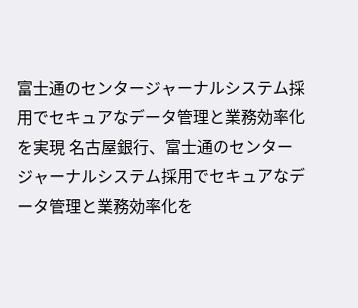富士通のセンタージャーナルシステム採用でセキュアなデータ管理と業務効率化を実現 名古屋銀行、富士通のセンタージャーナルシステム採用でセキュアなデータ管理と業務効率化を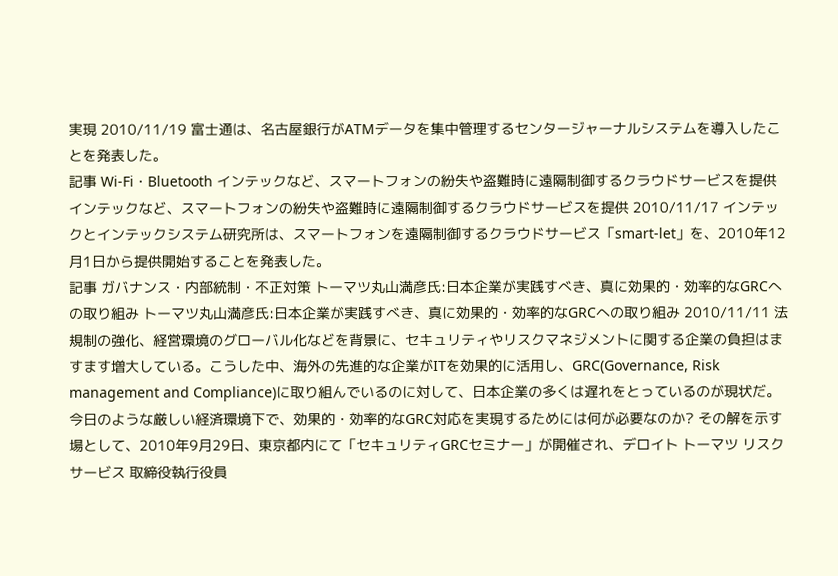実現 2010/11/19 富士通は、名古屋銀行がATMデータを集中管理するセンタージャーナルシステムを導入したことを発表した。
記事 Wi-Fi・Bluetooth インテックなど、スマートフォンの紛失や盗難時に遠隔制御するクラウドサービスを提供 インテックなど、スマートフォンの紛失や盗難時に遠隔制御するクラウドサービスを提供 2010/11/17 インテックとインテックシステム研究所は、スマートフォンを遠隔制御するクラウドサービス「smart-let」を、2010年12月1日から提供開始することを発表した。
記事 ガバナンス・内部統制・不正対策 トーマツ丸山満彦氏:日本企業が実践すべき、真に効果的・効率的なGRCへの取り組み トーマツ丸山満彦氏:日本企業が実践すべき、真に効果的・効率的なGRCへの取り組み 2010/11/11 法規制の強化、経営環境のグローバル化などを背景に、セキュリティやリスクマネジメントに関する企業の負担はますます増大している。こうした中、海外の先進的な企業がITを効果的に活用し、GRC(Governance, Risk management and Compliance)に取り組んでいるのに対して、日本企業の多くは遅れをとっているのが現状だ。今日のような厳しい経済環境下で、効果的・効率的なGRC対応を実現するためには何が必要なのか? その解を示す場として、2010年9月29日、東京都内にて「セキュリティGRCセミナー」が開催され、デロイト トーマツ リスクサービス 取締役執行役員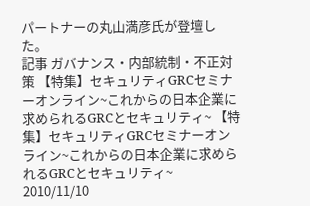パートナーの丸山満彦氏が登壇した。
記事 ガバナンス・内部統制・不正対策 【特集】セキュリティGRCセミナーオンライン~これからの日本企業に求められるGRCとセキュリティ~ 【特集】セキュリティGRCセミナーオンライン~これからの日本企業に求められるGRCとセキュリティ~ 2010/11/10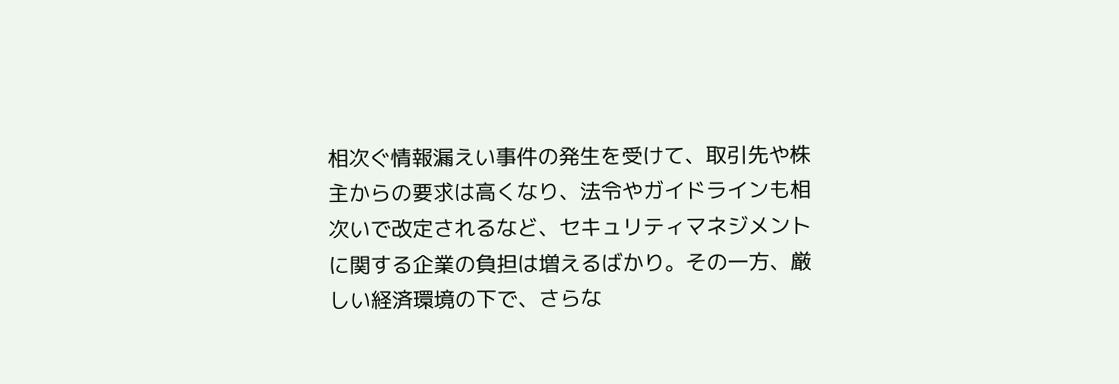相次ぐ情報漏えい事件の発生を受けて、取引先や株主からの要求は高くなり、法令やガイドラインも相次いで改定されるなど、セキュリティマネジメントに関する企業の負担は増えるばかり。その一方、厳しい経済環境の下で、さらな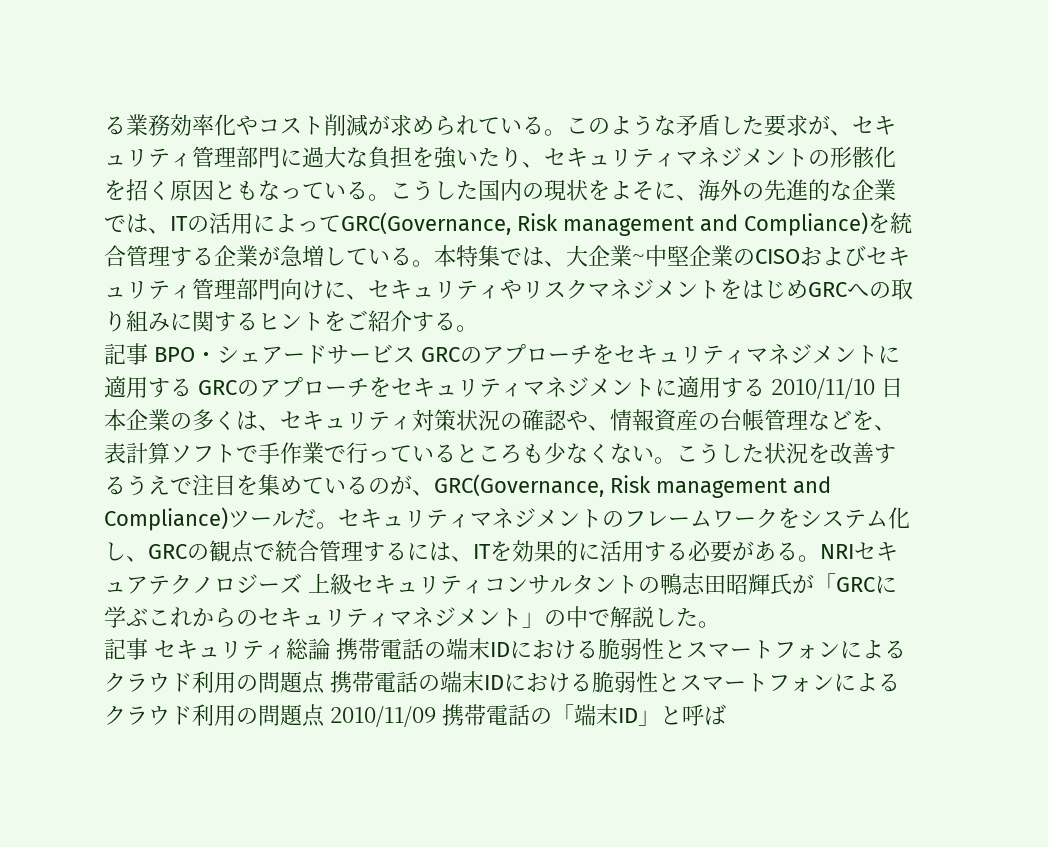る業務効率化やコスト削減が求められている。このような矛盾した要求が、セキュリティ管理部門に過大な負担を強いたり、セキュリティマネジメントの形骸化を招く原因ともなっている。こうした国内の現状をよそに、海外の先進的な企業では、ITの活用によってGRC(Governance, Risk management and Compliance)を統合管理する企業が急増している。本特集では、大企業~中堅企業のCISOおよびセキュリティ管理部門向けに、セキュリティやリスクマネジメントをはじめGRCへの取り組みに関するヒントをご紹介する。
記事 BPO・シェアードサービス GRCのアプローチをセキュリティマネジメントに適用する GRCのアプローチをセキュリティマネジメントに適用する 2010/11/10 日本企業の多くは、セキュリティ対策状況の確認や、情報資産の台帳管理などを、表計算ソフトで手作業で行っているところも少なくない。こうした状況を改善するうえで注目を集めているのが、GRC(Governance, Risk management and Compliance)ツールだ。セキュリティマネジメントのフレームワークをシステム化し、GRCの観点で統合管理するには、ITを効果的に活用する必要がある。NRIセキュアテクノロジーズ 上級セキュリティコンサルタントの鴨志田昭輝氏が「GRCに学ぶこれからのセキュリティマネジメント」の中で解説した。
記事 セキュリティ総論 携帯電話の端末IDにおける脆弱性とスマートフォンによるクラウド利用の問題点 携帯電話の端末IDにおける脆弱性とスマートフォンによるクラウド利用の問題点 2010/11/09 携帯電話の「端末ID」と呼ば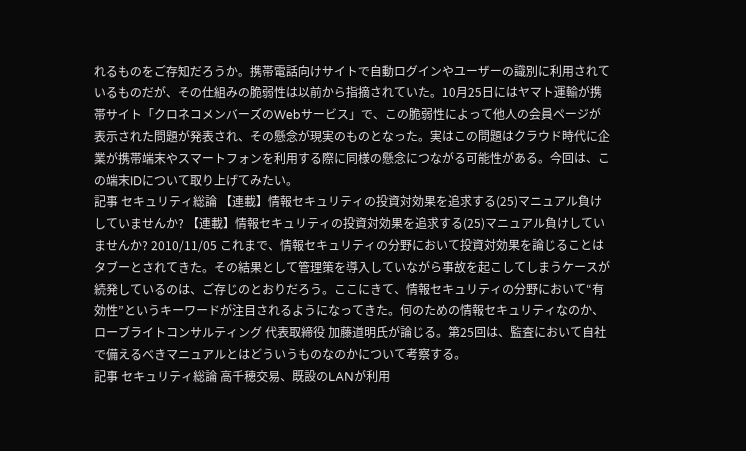れるものをご存知だろうか。携帯電話向けサイトで自動ログインやユーザーの識別に利用されているものだが、その仕組みの脆弱性は以前から指摘されていた。10月25日にはヤマト運輸が携帯サイト「クロネコメンバーズのWebサービス」で、この脆弱性によって他人の会員ページが表示された問題が発表され、その懸念が現実のものとなった。実はこの問題はクラウド時代に企業が携帯端末やスマートフォンを利用する際に同様の懸念につながる可能性がある。今回は、この端末IDについて取り上げてみたい。
記事 セキュリティ総論 【連載】情報セキュリティの投資対効果を追求する(25)マニュアル負けしていませんか? 【連載】情報セキュリティの投資対効果を追求する(25)マニュアル負けしていませんか? 2010/11/05 これまで、情報セキュリティの分野において投資対効果を論じることはタブーとされてきた。その結果として管理策を導入していながら事故を起こしてしまうケースが続発しているのは、ご存じのとおりだろう。ここにきて、情報セキュリティの分野において“有効性”というキーワードが注目されるようになってきた。何のための情報セキュリティなのか、ローブライトコンサルティング 代表取締役 加藤道明氏が論じる。第25回は、監査において自社で備えるべきマニュアルとはどういうものなのかについて考察する。
記事 セキュリティ総論 高千穂交易、既設のLANが利用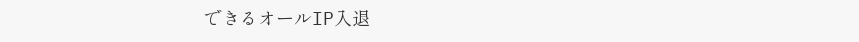できるオールIP入退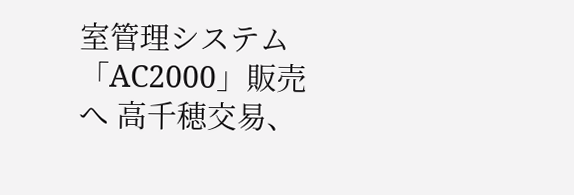室管理システム「AC2000」販売へ 高千穂交易、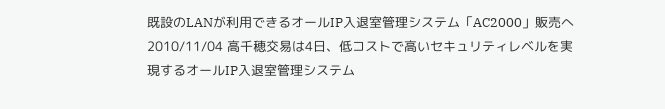既設のLANが利用できるオールIP入退室管理システム「AC2000」販売へ 2010/11/04 高千穂交易は4日、低コストで高いセキュリティレベルを実現するオールIP入退室管理システム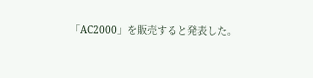「AC2000」を販売すると発表した。